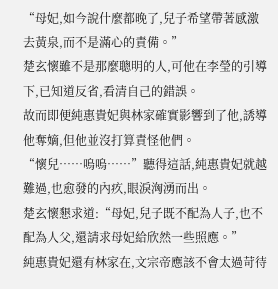“母妃,如今說什麼都晚了,兒子希望帶著感激去黃泉,而不是滿心的責備。”
楚玄懷雖不是那麼聰明的人,可他在李瑩的引導下,已知道反省,看清自己的錯誤。
故而即便純惠貴妃與林家確實影響到了他,誘導他奪嫡,但他並沒打算責怪他們。
“懷兒……嗚嗚……”聽得這話,純惠貴妃就越難過,也愈發的內疚,眼淚洶湧而出。
楚玄懷懇求道:“母妃,兒子既不配為人子,也不配為人父,還請求母妃給欣然一些照應。”
純惠貴妃還有林家在,文宗帝應該不會太過苛待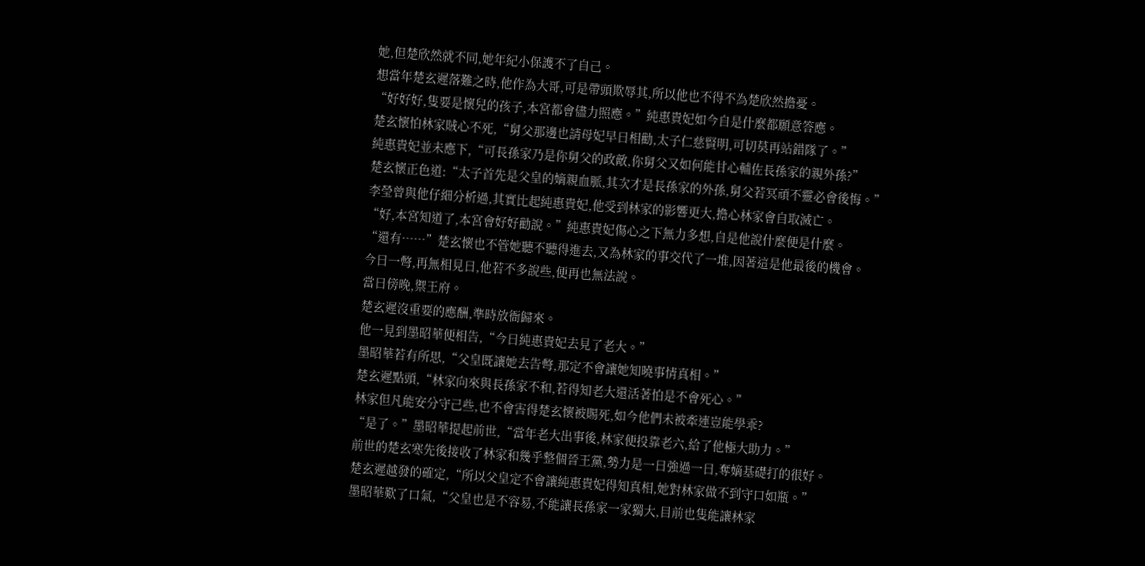她,但楚欣然就不同,她年紀小保護不了自己。
想當年楚玄遲落難之時,他作為大哥,可是帶頭欺辱其,所以他也不得不為楚欣然擔憂。
“好好好,隻要是懷兒的孩子,本宮都會儘力照應。”純惠貴妃如今自是什麼都願意答應。
楚玄懷怕林家賊心不死,“舅父那邊也請母妃早日相勸,太子仁慈賢明,可切莫再站錯隊了。”
純惠貴妃並未應下,“可長孫家乃是你舅父的政敵,你舅父又如何能甘心輔佐長孫家的親外孫?”
楚玄懷正色道:“太子首先是父皇的嫡親血脈,其次才是長孫家的外孫,舅父若冥頑不靈必會後悔。”
李瑩曾與他仔細分析過,其實比起純惠貴妃,他受到林家的影響更大,擔心林家會自取滅亡。
“好,本宮知道了,本宮會好好勸說。”純惠貴妃傷心之下無力多想,自是他說什麼便是什麼。
“還有……”楚玄懷也不管她聽不聽得進去,又為林家的事交代了一堆,因著這是他最後的機會。
今日一彆,再無相見日,他若不多說些,便再也無法說。
當日傍晚,禦王府。
楚玄遲沒重要的應酬,準時放衙歸來。
他一見到墨昭華便相告,“今日純惠貴妃去見了老大。”
墨昭華若有所思,“父皇既讓她去告彆,那定不會讓她知曉事情真相。”
楚玄遲點頭,“林家向來與長孫家不和,若得知老大還活著怕是不會死心。”
林家但凡能安分守己些,也不會害得楚玄懷被賜死,如今他們未被牽連豈能學乖?
“是了。”墨昭華提起前世,“當年老大出事後,林家便投靠老六,給了他極大助力。”
前世的楚玄寒先後接收了林家和幾乎整個晉王黨,勢力是一日強過一日,奪嫡基礎打的很好。
楚玄遲越發的確定,“所以父皇定不會讓純惠貴妃得知真相,她對林家做不到守口如瓶。”
墨昭華歎了口氣,“父皇也是不容易,不能讓長孫家一家獨大,目前也隻能讓林家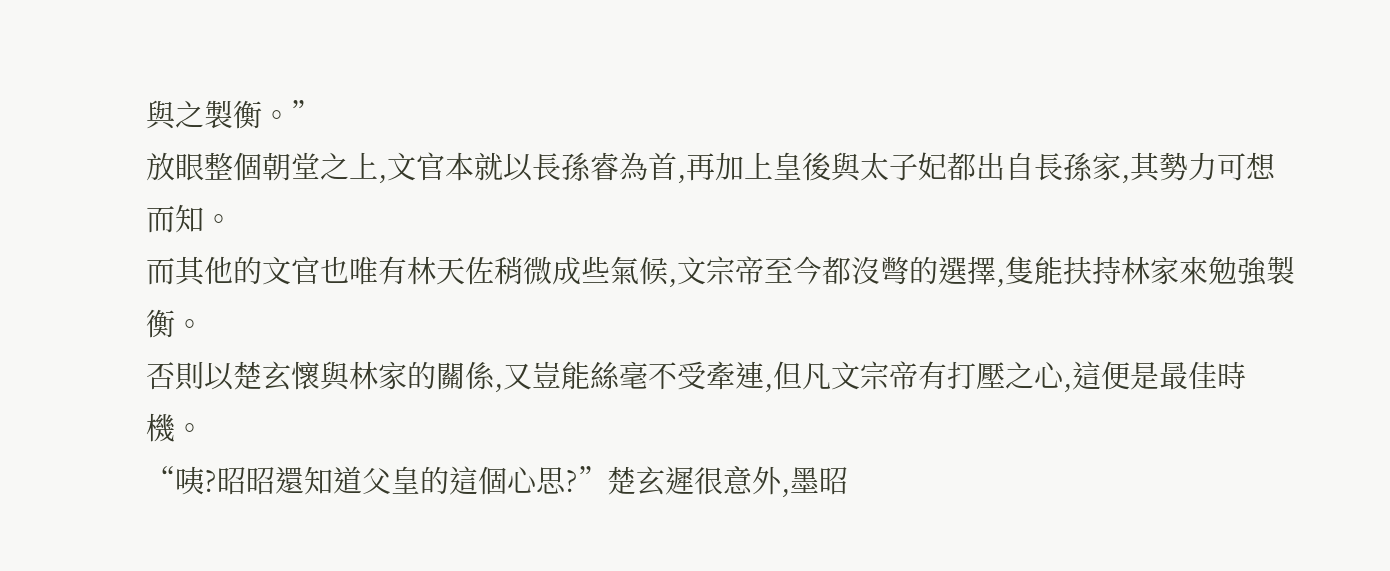與之製衡。”
放眼整個朝堂之上,文官本就以長孫睿為首,再加上皇後與太子妃都出自長孫家,其勢力可想而知。
而其他的文官也唯有林天佐稍微成些氣候,文宗帝至今都沒彆的選擇,隻能扶持林家來勉強製衡。
否則以楚玄懷與林家的關係,又豈能絲毫不受牽連,但凡文宗帝有打壓之心,這便是最佳時機。
“咦?昭昭還知道父皇的這個心思?”楚玄遲很意外,墨昭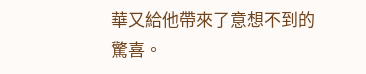華又給他帶來了意想不到的驚喜。